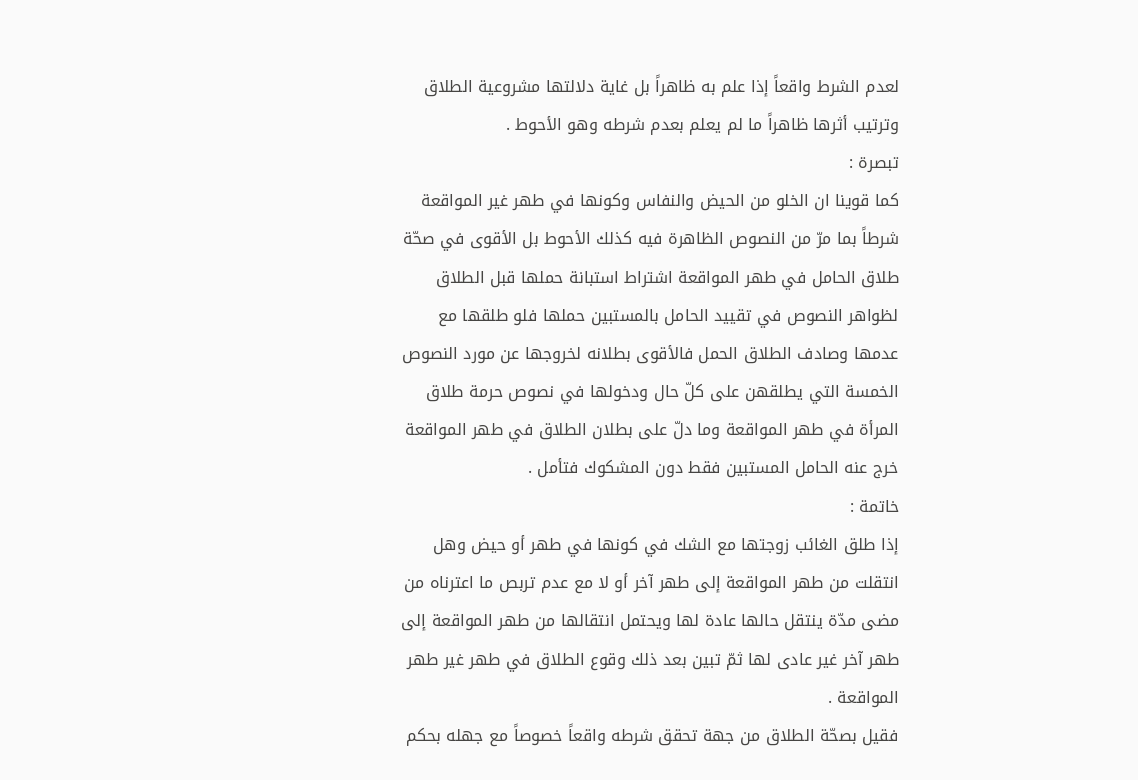لعدم الشرط واقعاً إذا علم به ظاهراً بل غاية دلالتها مشروعية الطلاق وترتيب أثرها ظاهراً ما لم يعلم بعدم شرطه وهو الأحوط .
تبصرة :
كما قوينا ان الخلو من الحيض والنفاس وكونها في طهر غير المواقعة شرطاً بما مرّ من النصوص الظاهرة فيه كذلك الأحوط بل الأقوى في صحّة طلاق الحامل في طهر المواقعة اشتراط استبانة حملها قبل الطلاق لظواهر النصوص في تقييد الحامل بالمستبين حملها فلو طلقها مع عدمها وصادف الطلاق الحمل فالأقوى بطلانه لخروجها عن مورد النصوص الخمسة التي يطلقهن على كلّ حال ودخولها في نصوص حرمة طلاق المرأة في طهر المواقعة وما دلّ على بطلان الطلاق في طهر المواقعة خرج عنه الحامل المستبين فقط دون المشكوك فتأمل .
خاتمة :
إذا طلق الغائب زوجتها مع الشك في كونها في طهر أو حيض وهل انتقلت من طهر المواقعة إلى طهر آخر أو لا مع عدم تربص ما اعترناه من مضى مدّة ينتقل حالها عادة لها ويحتمل انتقالها من طهر المواقعة إلى طهر آخر غير عادى لها ثمّ تبين بعد ذلك وقوع الطلاق في طهر غير طهر المواقعة .
فقيل بصحّة الطلاق من جهة تحقق شرطه واقعاً خصوصاً مع جهله بحكم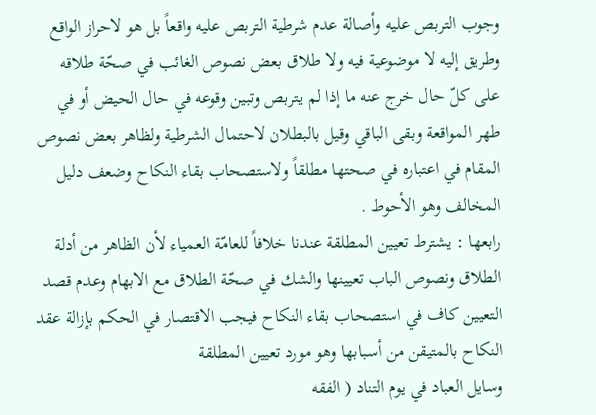وجوب التربص عليه وأصالة عدم شرطية التربص عليه واقعاً بل هو لاحراز الواقع وطريق إليه لا موضوعية فيه ولا طلاق بعض نصوص الغائب في صحّة طلاقه على كلّ حال خرج عنه ما إذا لم يتربص وتبين وقوعه في حال الحيض أو في طهر المواقعة وبقى الباقي وقيل بالبطلان لاحتمال الشرطية ولظاهر بعض نصوص المقام في اعتباره في صحتها مطلقاً ولاستصحاب بقاء النكاح وضعف دليل المخالف وهو الأحوط .
رابعها : يشترط تعيين المطلقة عندنا خلافاً للعامّة العمياء لأن الظاهر من أدلة الطلاق ونصوص الباب تعيينها والشك في صحّة الطلاق مع الابهام وعدم قصد التعيين كاف في استصحاب بقاء النكاح فيجب الاقتصار في الحكم بإزالة عقد النكاح بالمتيقن من أسبابها وهو مورد تعيين المطلقة
وسايل العباد في يوم التناد ( الفقه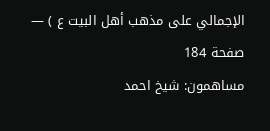الإجمالي على مذهب أهل البيت ع ) — صفحة 184
مساهمون: شيخ احمد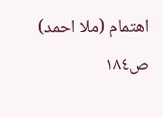اهتمام (ملا احمد)
ص١٨٤